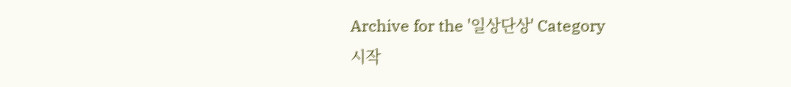Archive for the '일상단상' Category
시작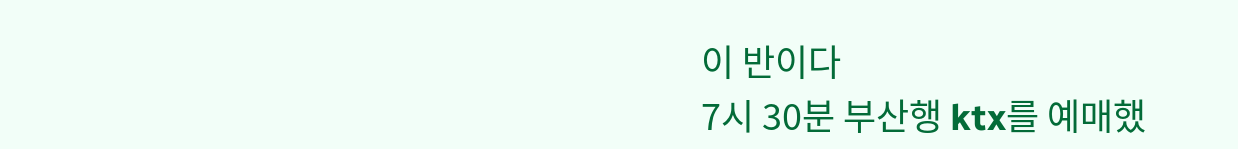이 반이다
7시 30분 부산행 ktx를 예매했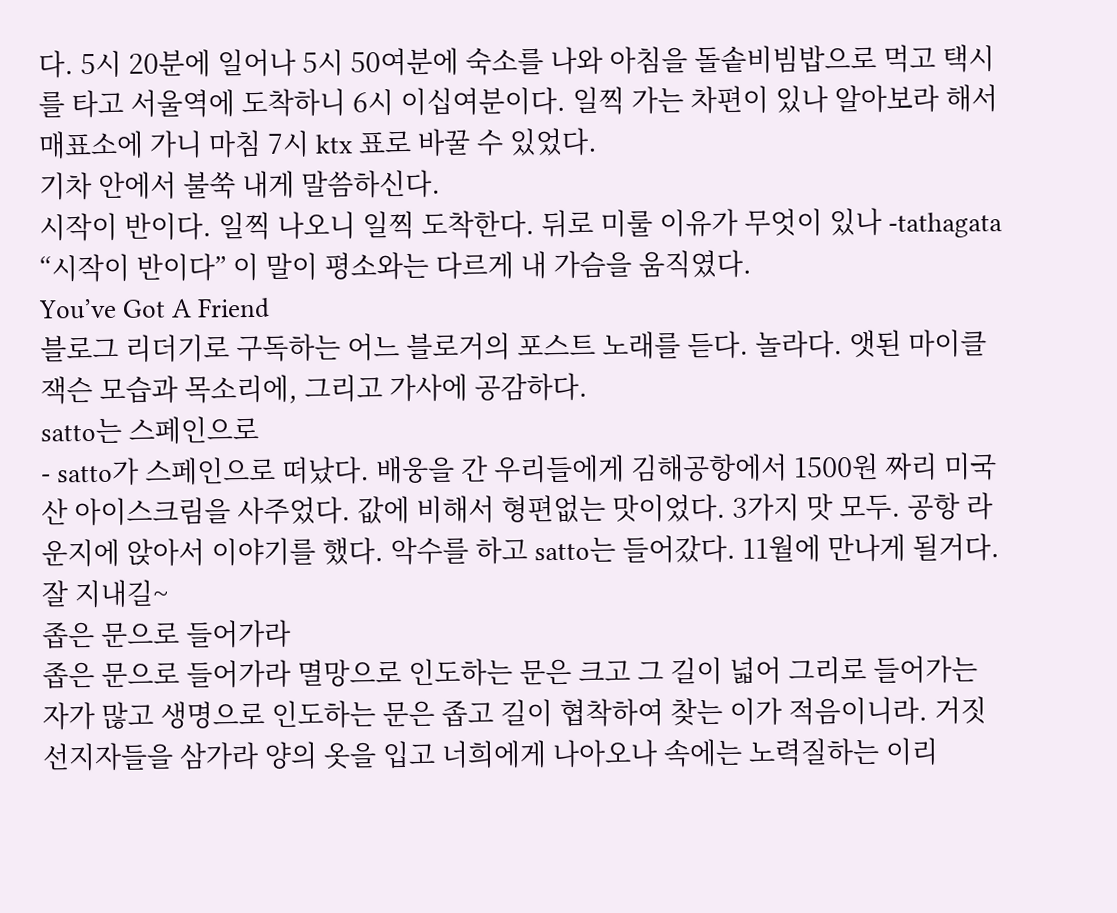다. 5시 20분에 일어나 5시 50여분에 숙소를 나와 아침을 돌솥비빔밥으로 먹고 택시를 타고 서울역에 도착하니 6시 이십여분이다. 일찍 가는 차편이 있나 알아보라 해서 매표소에 가니 마침 7시 ktx 표로 바꿀 수 있었다.
기차 안에서 불쑥 내게 말씀하신다.
시작이 반이다. 일찍 나오니 일찍 도착한다. 뒤로 미룰 이유가 무엇이 있나 -tathagata
“시작이 반이다” 이 말이 평소와는 다르게 내 가슴을 움직였다.
You’ve Got A Friend
블로그 리더기로 구독하는 어느 블로거의 포스트 노래를 듣다. 놀라다. 앳된 마이클 잭슨 모습과 목소리에, 그리고 가사에 공감하다.
satto는 스페인으로
- satto가 스페인으로 떠났다. 배웅을 간 우리들에게 김해공항에서 1500원 짜리 미국산 아이스크림을 사주었다. 값에 비해서 형편없는 맛이었다. 3가지 맛 모두. 공항 라운지에 앉아서 이야기를 했다. 악수를 하고 satto는 들어갔다. 11월에 만나게 될거다. 잘 지내길~
좁은 문으로 들어가라
좁은 문으로 들어가라 멸망으로 인도하는 문은 크고 그 길이 넓어 그리로 들어가는 자가 많고 생명으로 인도하는 문은 좁고 길이 협착하여 찾는 이가 적음이니라. 거짓 선지자들을 삼가라 양의 옷을 입고 너희에게 나아오나 속에는 노력질하는 이리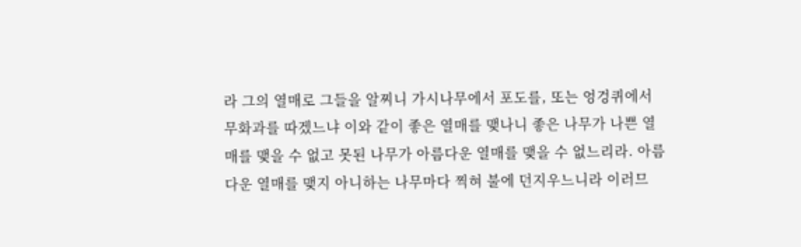라 그의 열매로 그들을 알찌니 가시나무에서 포도를, 또는 엉겅퀴에서 무화과를 따겠느냐 이와 같이 좋은 열매를 맺나니 좋은 나무가 나쁜 열매를 맺을 수 없고 못된 나무가 아름다운 열매를 맺을 수 없느리라. 아름다운 열매를 맺지 아니하는 나무마다 찍혀 불에 던지우느니라 이러므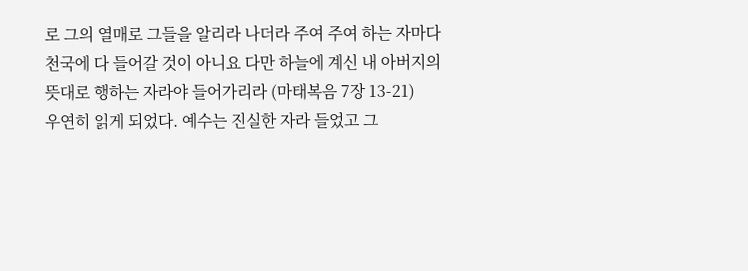로 그의 열매로 그들을 알리라 나더라 주여 주여 하는 자마다 천국에 다 들어갈 것이 아니요 다만 하늘에 계신 내 아버지의 뜻대로 행하는 자라야 들어가리라 (마태복음 7장 13-21)
우연히 읽게 되었다. 예수는 진실한 자라 들었고 그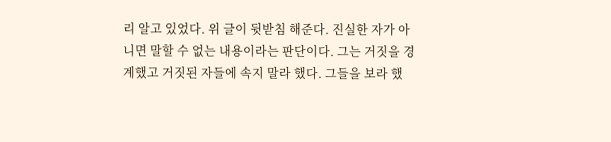리 알고 있었다. 위 글이 뒷받침 해준다. 진실한 자가 아니면 말할 수 없는 내용이라는 판단이다. 그는 거짓을 경계했고 거짓된 자들에 속지 말라 했다. 그들을 보라 했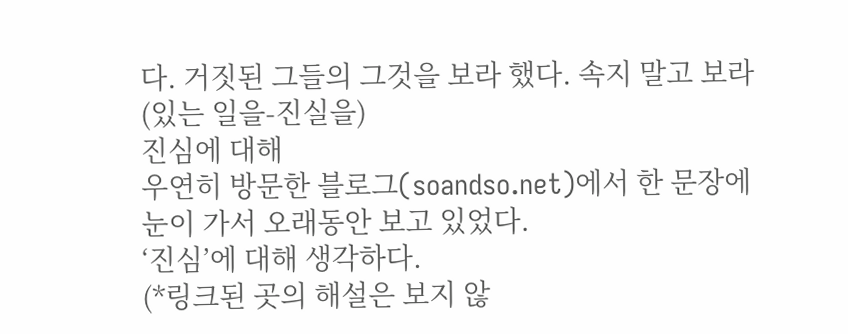다. 거짓된 그들의 그것을 보라 했다. 속지 말고 보라(있는 일을-진실을)
진심에 대해
우연히 방문한 블로그(soandso.net)에서 한 문장에 눈이 가서 오래동안 보고 있었다.
‘진심’에 대해 생각하다.
(*링크된 곳의 해설은 보지 않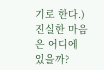기로 한다.)
진실한 마음은 어디에 있을까?